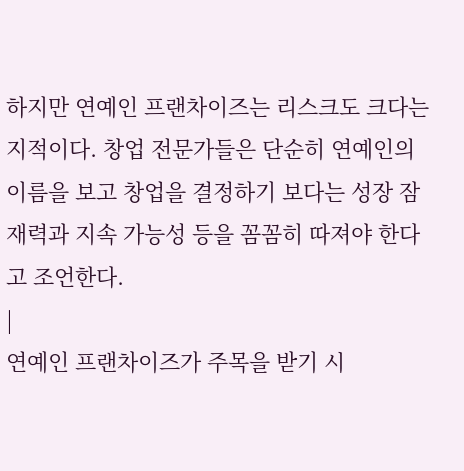하지만 연예인 프랜차이즈는 리스크도 크다는 지적이다. 창업 전문가들은 단순히 연예인의 이름을 보고 창업을 결정하기 보다는 성장 잠재력과 지속 가능성 등을 꼼꼼히 따져야 한다고 조언한다.
|
연예인 프랜차이즈가 주목을 받기 시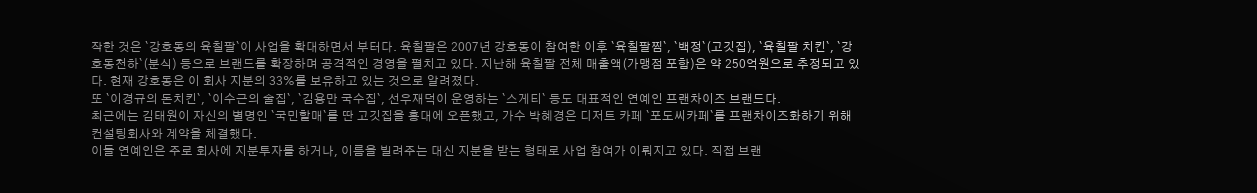작한 것은 `강호동의 육칠팔`이 사업을 확대하면서 부터다. 육칠팔은 2007년 강호동이 참여한 이후 `육칠팔찜`, `백정`(고깃집), `육칠팔 치킨`, `강호동천하`(분식) 등으로 브랜드를 확장하며 공격적인 경영을 펼치고 있다. 지난해 육칠팔 전체 매출액(가맹점 포함)은 약 250억원으로 추정되고 있다. 현재 강호동은 이 회사 지분의 33%를 보유하고 있는 것으로 알려졌다.
또 `이경규의 돈치킨`, `이수근의 술집`, `김용만 국수집`, 선우재덕이 운영하는 `스게티` 등도 대표적인 연예인 프랜차이즈 브랜드다.
최근에는 김태원이 자신의 별명인 `국민할매`를 딴 고깃집을 홍대에 오픈했고, 가수 박혜경은 디저트 카페 `포도씨카페`를 프랜차이즈화하기 위해 컨설팅회사와 계약을 체결했다.
이들 연예인은 주로 회사에 지분투자를 하거나, 이름을 빌려주는 대신 지분을 받는 형태로 사업 참여가 이뤄지고 있다. 직접 브랜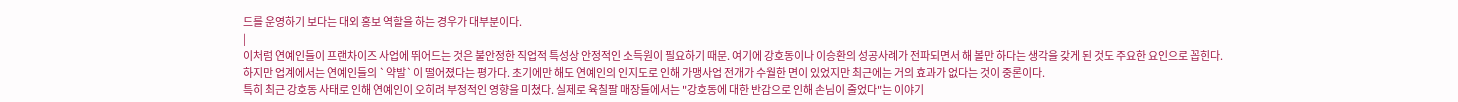드를 운영하기 보다는 대외 홍보 역할을 하는 경우가 대부분이다.
|
이처럼 연예인들이 프랜차이즈 사업에 뛰어드는 것은 불안정한 직업적 특성상 안정적인 소득원이 필요하기 때문. 여기에 강호동이나 이승환의 성공사례가 전파되면서 해 볼만 하다는 생각을 갖게 된 것도 주요한 요인으로 꼽힌다.
하지만 업계에서는 연예인들의 `약발`이 떨어졌다는 평가다. 초기에만 해도 연예인의 인지도로 인해 가맹사업 전개가 수월한 면이 있었지만 최근에는 거의 효과가 없다는 것이 중론이다.
특히 최근 강호동 사태로 인해 연예인이 오히려 부정적인 영향을 미쳤다. 실제로 육칠팔 매장들에서는 "강호동에 대한 반감으로 인해 손님이 줄었다"는 이야기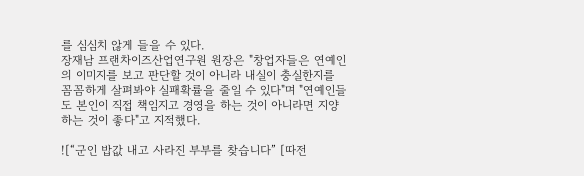를 심심치 않게 들을 수 있다.
장재남 프랜차이즈산업연구원 원장은 "창업자들은 연예인의 이미지를 보고 판단할 것이 아니라 내실이 충실한지를 꼼꼼하게 살펴봐야 실패확률을 줄일 수 있다"며 "연예인들도 본인이 직접 책임지고 경영을 하는 것이 아니라면 지양하는 것이 좋다"고 지적했다.

![“군인 밥값 내고 사라진 부부를 찾습니다” [따전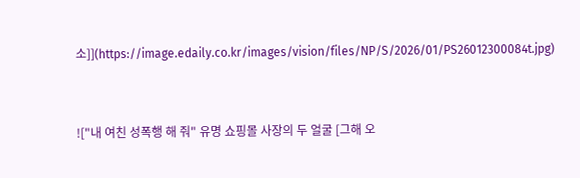소]](https://image.edaily.co.kr/images/vision/files/NP/S/2026/01/PS26012300084t.jpg)


!["내 여친 성폭행 해 줘" 유명 쇼핑몰 사장의 두 얼굴 [그해 오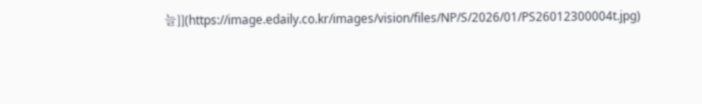늘]](https://image.edaily.co.kr/images/vision/files/NP/S/2026/01/PS26012300004t.jpg)